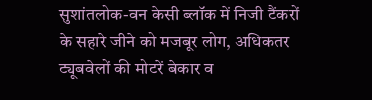सुशांतलोक-वन केसी ब्लॉक में निजी टैंकरों के सहारे जीने को मजबूर लोग, अधिकतर ट्यूबवेलों की मोटरें बेकार व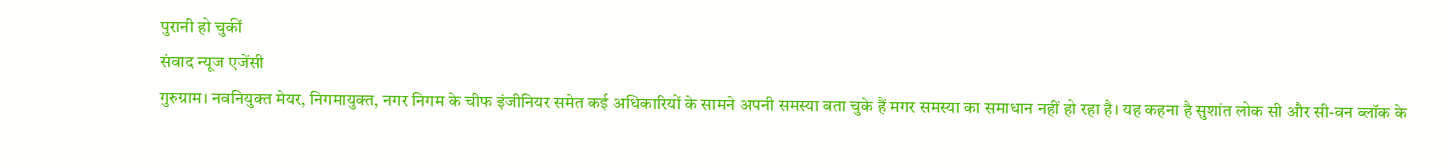पुरानी हो चुकीं
संवाद न्यूज एजेंसी
गुरुग्राम। नवनियुक्त मेयर, निगमायुक्त, नगर निगम के चीफ इंजीनियर समेत कई अधिकारियों के सामने अपनी समस्या बता चुके हैं मगर समस्या का समाधान नहीं हो रहा है। यह कहना है सुशांत लोक सी और सी-वन ब्लॉक के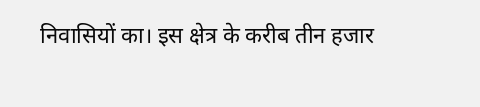निवासियों का। इस क्षेत्र के करीब तीन हजार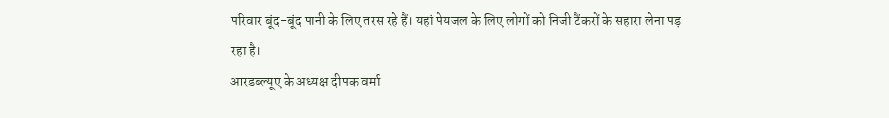परिवार बूंद-बूंद पानी के लिए तरस रहे हैं। यहां पेयजल के लिए लोगों को निजी टैंकरों के सहारा लेना पड़ रहा है।
आरडब्ल्यूए के अध्यक्ष दीपक वर्मा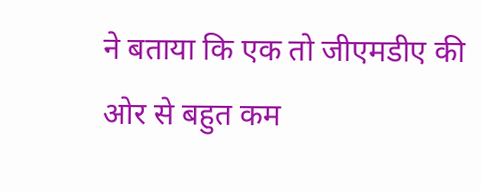ने बताया कि एक तो जीएमडीए की ओर से बहुत कम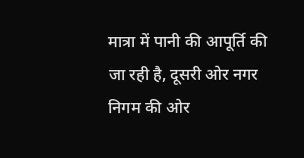मात्रा में पानी की आपूर्ति की जा रही है, दूसरी ओर नगर निगम की ओर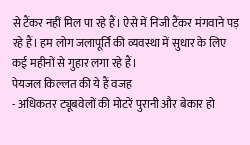से टैंकर नहीं मिल पा रहे हैं। ऐसे में निजी टैंकर मंगवाने पड़ रहे हैं। हम लोग जलापूर्ति की व्यवस्था में सुधार के लिए कई महीनों से गुहार लगा रहे हैं।
पेयजल किल्लत की ये हैं वजह
- अधिकतर ट्यूबवेलों की मोटरें पुरानी और बेकार हो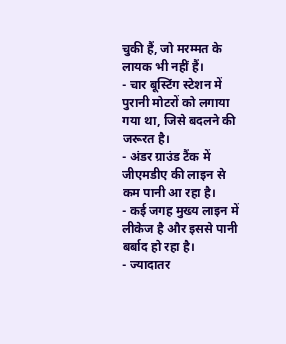चुकी हैं, जो मरम्मत के लायक भी नहीं हैं।
- चार बूस्टिंग स्टेशन में पुरानी मोटरों को लगाया गया था, जिसे बदलने की जरूरत है।
- अंडर ग्राउंड टैंक में जीएमडीए की लाइन से कम पानी आ रहा है।
- कई जगह मुख्य लाइन में लीकेज है और इससे पानी बर्बाद हो रहा है।
- ज्यादातर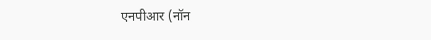एनपीआर (नॉन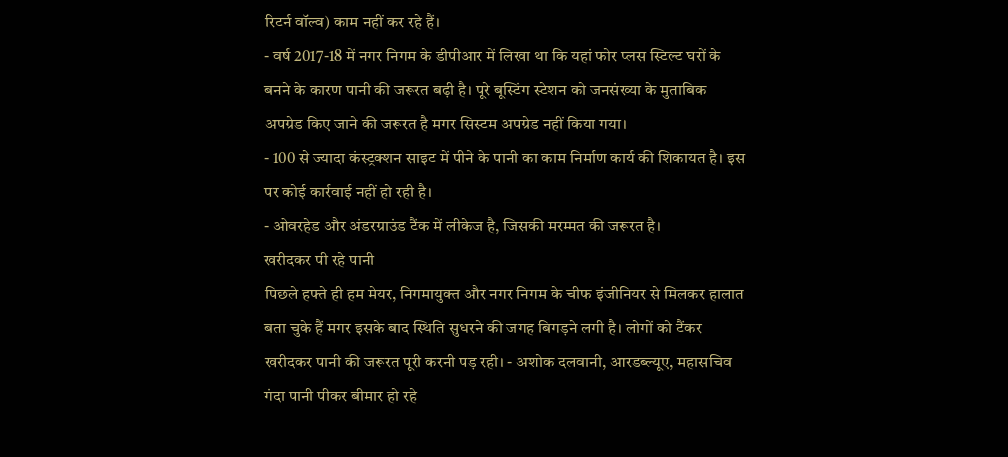रिटर्न वॉल्व) काम नहीं कर रहे हैं।
- वर्ष 2017-18 में नगर निगम के डीपीआर में लिखा था कि यहां फोर प्लस स्टिल्ट घरों के बनने के कारण पानी की जरूरत बढ़ी है। पूरे बूस्टिंग स्टेशन को जनसंख्या के मुताबिक अपग्रेड किए जाने की जरूरत है मगर सिस्टम अपग्रेड नहीं किया गया।
- 100 से ज्यादा कंस्ट्रक्शन साइट में पीने के पानी का काम निर्माण कार्य की शिकायत है। इस पर कोई कार्रवाई नहीं हो रही है।
- ओवरहेड और अंडरग्राउंड टैंक में लीकेज है, जिसकी मरम्मत की जरूरत है।
खरीदकर पी रहे पानी
पिछले हफ्ते ही हम मेयर, निगमायुक्त और नगर निगम के चीफ इंजीनियर से मिलकर हालात बता चुके हैं मगर इसके बाद स्थिति सुधरने की जगह बिगड़ने लगी है। लोगों को टैंकर खरीदकर पानी की जरूरत पूरी करनी पड़ रही। - अशोक दलवानी, आरडब्ल्यूए, महासचिव
गंदा पानी पीकर बीमार हो रहे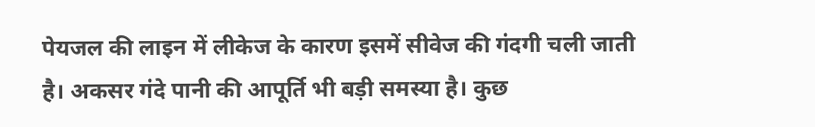पेयजल की लाइन में लीकेज के कारण इसमें सीवेज की गंदगी चली जाती है। अकसर गंदे पानी की आपूर्ति भी बड़ी समस्या है। कुछ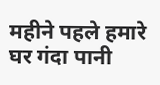महीने पहले हमारे घर गंदा पानी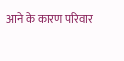आने के कारण परिवार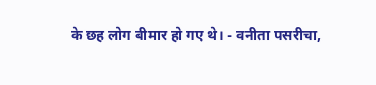के छह लोग बीमार हो गए थे। - वनीता पसरीचा,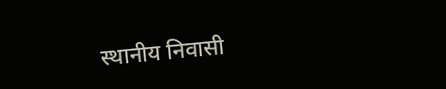स्थानीय निवासी